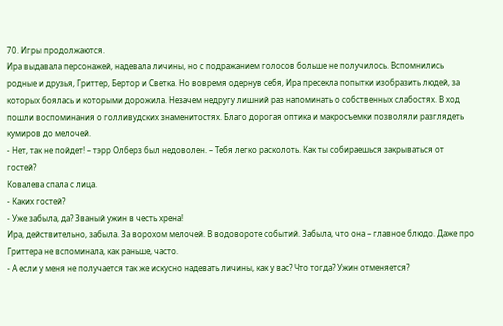70. Игры продолжаются.
Ира выдавала персонажей, надевала личины, но с подражанием голосов больше не получилось. Вспомнились родные и друзья, Гриттер, Бертор и Светка. Но вовремя одернув себя, Ира пресекла попытки изобразить людей, за которых боялась и которыми дорожила. Незачем недругу лишний раз напоминать о собственных слабостях. В ход пошли воспоминания о голливудских знаменитостях. Благо дорогая оптика и макросъемки позволяли разглядеть кумиров до мелочей.
- Нет, так не пойдет! – тэрр Олберз был недоволен. – Тебя легко расколоть. Как ты собираешься закрываться от гостей?
Ковалева спала с лица.
- Каких гостей?
- Уже забыла, да? Званый ужин в честь хрена!
Ира, действительно, забыла. За ворохом мелочей. В водовороте событий. Забыла, что она – главное блюдо. Даже про Гриттера не вспоминала, как раньше, часто.
- А если у меня не получается так же искусно надевать личины, как у вас? Что тогда? Ужин отменяется?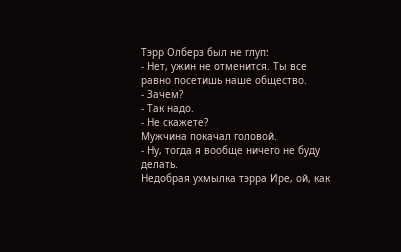Тэрр Олберз был не глуп:
- Нет, ужин не отменится. Ты все равно посетишь наше общество.
- Зачем?
- Так надо.
- Не скажете?
Мужчина покачал головой.
- Ну, тогда я вообще ничего не буду делать.
Недобрая ухмылка тэрра Ире, ой, как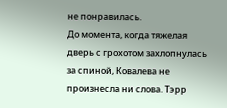не понравилась.
До момента, когда тяжелая дверь с грохотом захлопнулась за спиной, Ковалева не произнесла ни слова. Тэрр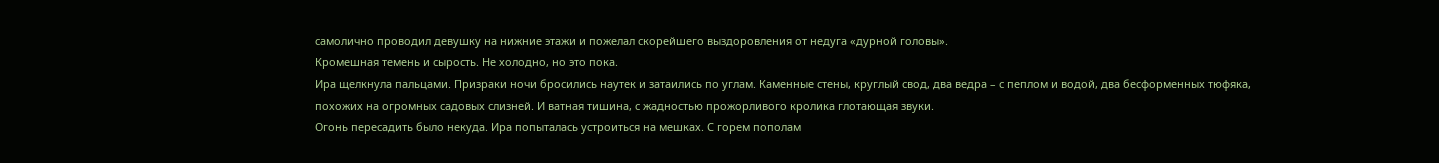самолично проводил девушку на нижние этажи и пожелал скорейшего выздоровления от недуга «дурной головы».
Кромешная темень и сырость. Не холодно, но это пока.
Ира щелкнула пальцами. Призраки ночи бросились наутек и затаились по углам. Каменные стены, круглый свод, два ведра – с пеплом и водой, два бесформенных тюфяка, похожих на огромных садовых слизней. И ватная тишина, с жадностью прожорливого кролика глотающая звуки.
Огонь пересадить было некуда. Ира попыталась устроиться на мешках. С горем пополам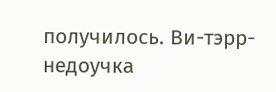получилось. Ви-тэрр-недоучка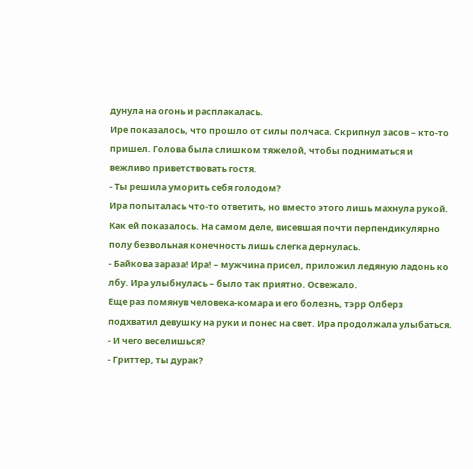дунула на огонь и расплакалась.
Ире показалось, что прошло от силы полчаса. Скрипнул засов – кто-то пришел. Голова была слишком тяжелой, чтобы подниматься и вежливо приветствовать гостя.
- Ты решила уморить себя голодом?
Ира попыталась что-то ответить, но вместо этого лишь махнула рукой. Как ей показалось. На самом деле, висевшая почти перпендикулярно полу безвольная конечность лишь слегка дернулась.
- Байкова зараза! Ира! – мужчина присел, приложил ледяную ладонь ко лбу. Ира улыбнулась – было так приятно. Освежало.
Еще раз помянув человека-комара и его болезнь, тэрр Олберз подхватил девушку на руки и понес на свет. Ира продолжала улыбаться.
- И чего веселишься?
- Гриттер, ты дурак?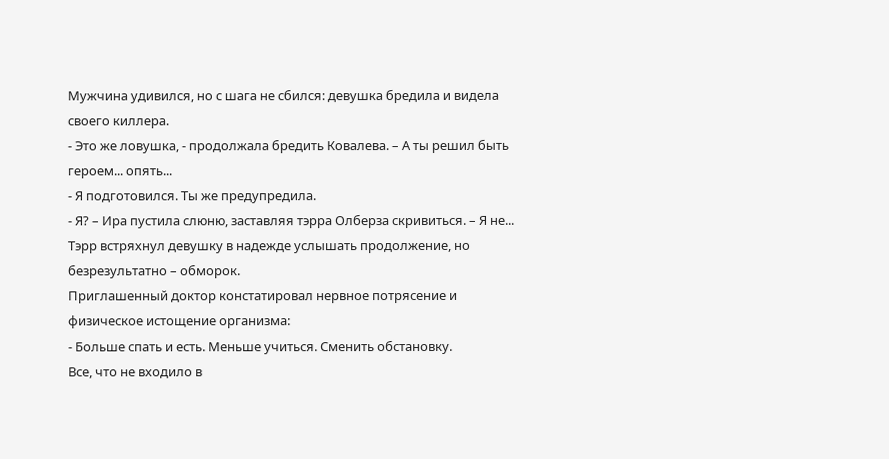Мужчина удивился, но с шага не сбился: девушка бредила и видела своего киллера.
- Это же ловушка, - продолжала бредить Ковалева. – А ты решил быть героем... опять...
- Я подготовился. Ты же предупредила.
- Я? – Ира пустила слюню, заставляя тэрра Олберза скривиться. – Я не...
Тэрр встряхнул девушку в надежде услышать продолжение, но безрезультатно – обморок.
Приглашенный доктор констатировал нервное потрясение и физическое истощение организма:
- Больше спать и есть. Меньше учиться. Сменить обстановку.
Все, что не входило в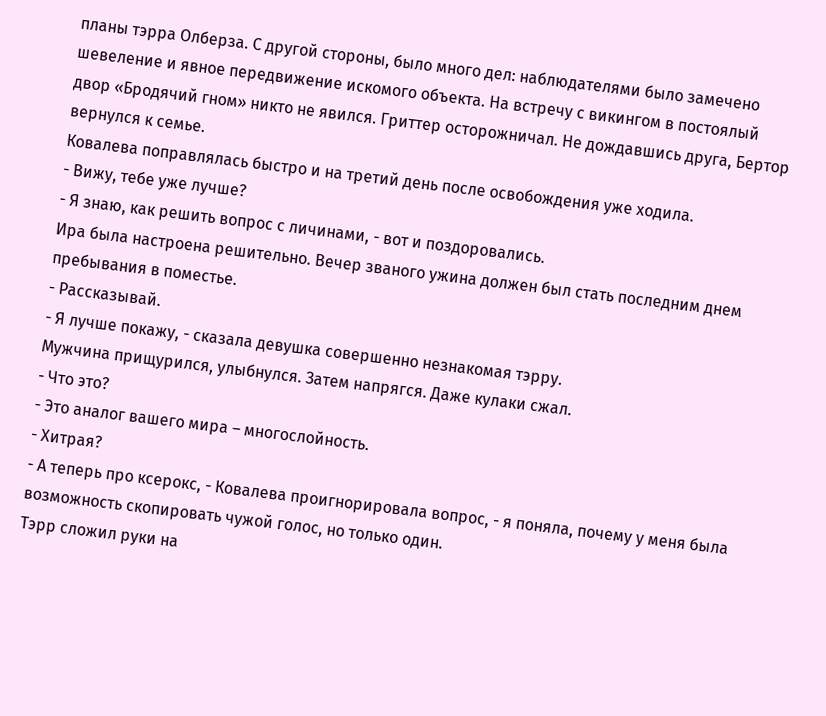планы тэрра Олберза. С другой стороны, было много дел: наблюдателями было замечено шевеление и явное передвижение искомого объекта. На встречу с викингом в постоялый двор «Бродячий гном» никто не явился. Гриттер осторожничал. Не дождавшись друга, Бертор вернулся к семье.
Ковалева поправлялась быстро и на третий день после освобождения уже ходила.
- Вижу, тебе уже лучше?
- Я знаю, как решить вопрос с личинами, - вот и поздоровались.
Ира была настроена решительно. Вечер званого ужина должен был стать последним днем пребывания в поместье.
- Рассказывай.
- Я лучше покажу, - сказала девушка совершенно незнакомая тэрру.
Мужчина прищурился, улыбнулся. Затем напрягся. Даже кулаки сжал.
- Что это?
- Это аналог вашего мира – многослойность.
- Хитрая?
- А теперь про ксерокс, - Ковалева проигнорировала вопрос, - я поняла, почему у меня была возможность скопировать чужой голос, но только один.
Тэрр сложил руки на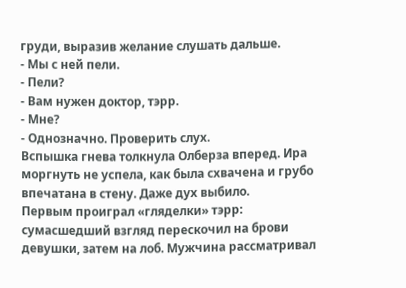груди, выразив желание слушать дальше.
- Мы с ней пели.
- Пели?
- Вам нужен доктор, тэрр.
- Мне?
- Однозначно. Проверить слух.
Вспышка гнева толкнула Олберза вперед. Ира моргнуть не успела, как была схвачена и грубо впечатана в стену. Даже дух выбило.
Первым проиграл «гляделки» тэрр: сумасшедший взгляд перескочил на брови девушки, затем на лоб. Мужчина рассматривал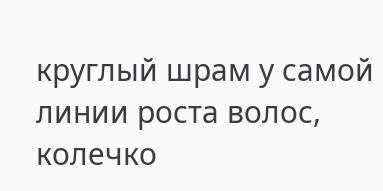круглый шрам у самой линии роста волос, колечко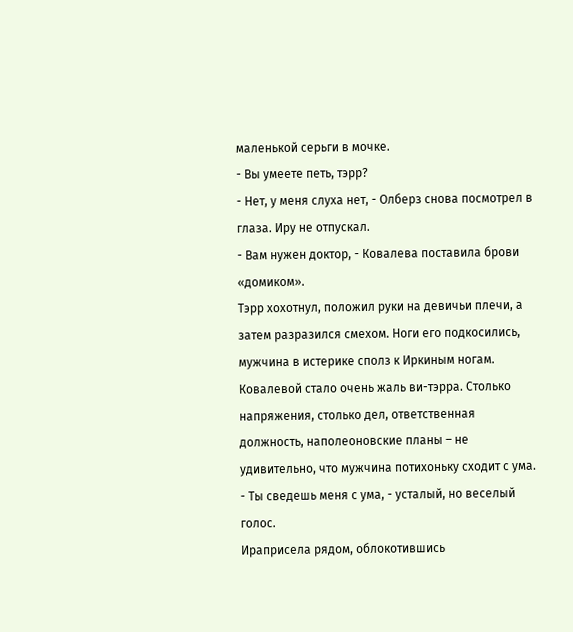маленькой серьги в мочке.
- Вы умеете петь, тэрр?
- Нет, у меня слуха нет, - Олберз снова посмотрел в глаза. Иру не отпускал.
- Вам нужен доктор, - Ковалева поставила брови «домиком».
Тэрр хохотнул, положил руки на девичьи плечи, а затем разразился смехом. Ноги его подкосились, мужчина в истерике сполз к Иркиным ногам. Ковалевой стало очень жаль ви-тэрра. Столько напряжения, столько дел, ответственная должность, наполеоновские планы – не удивительно, что мужчина потихоньку сходит с ума.
- Ты сведешь меня с ума, - усталый, но веселый голос.
Ираприсела рядом, облокотившись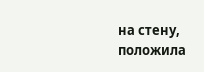на стену, положила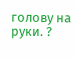голову на руки. ?